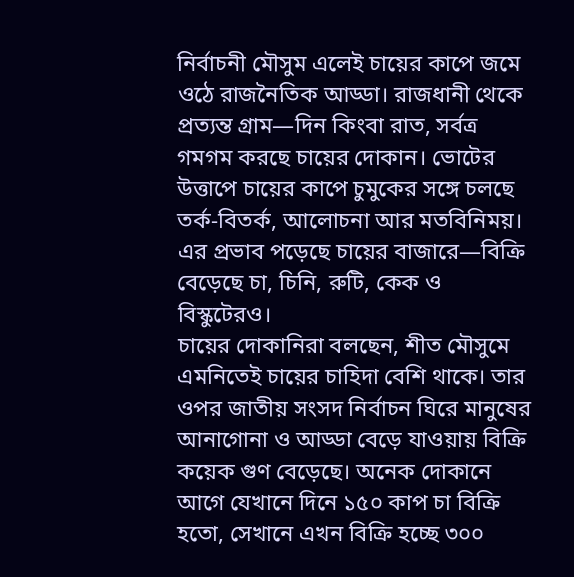নির্বাচনী মৌসুম এলেই চায়ের কাপে জমে ওঠে রাজনৈতিক আড্ডা। রাজধানী থেকে প্রত্যন্ত গ্রাম—দিন কিংবা রাত, সর্বত্র গমগম করছে চায়ের দোকান। ভোটের উত্তাপে চায়ের কাপে চুমুকের সঙ্গে চলছে তর্ক-বিতর্ক, আলোচনা আর মতবিনিময়। এর প্রভাব পড়েছে চায়ের বাজারে—বিক্রি বেড়েছে চা, চিনি, রুটি, কেক ও বিস্কুটেরও।
চায়ের দোকানিরা বলছেন, শীত মৌসুমে এমনিতেই চায়ের চাহিদা বেশি থাকে। তার ওপর জাতীয় সংসদ নির্বাচন ঘিরে মানুষের আনাগোনা ও আড্ডা বেড়ে যাওয়ায় বিক্রি কয়েক গুণ বেড়েছে। অনেক দোকানে আগে যেখানে দিনে ১৫০ কাপ চা বিক্রি হতো, সেখানে এখন বিক্রি হচ্ছে ৩০০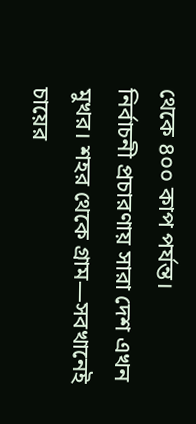থেকে ৪০০ কাপ পর্যন্ত।
নির্বাচনী প্রচারণায় সারা দেশ এখন মুখর। শহর থেকে গ্রাম—সবখানেই চায়ের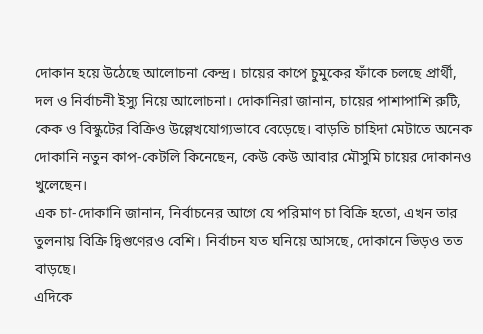দোকান হয়ে উঠেছে আলোচনা কেন্দ্র। চায়ের কাপে চুমুকের ফাঁকে চলছে প্রার্থী, দল ও নির্বাচনী ইস্যু নিয়ে আলোচনা। দোকানিরা জানান, চায়ের পাশাপাশি রুটি, কেক ও বিস্কুটের বিক্রিও উল্লেখযোগ্যভাবে বেড়েছে। বাড়তি চাহিদা মেটাতে অনেক দোকানি নতুন কাপ-কেটলি কিনেছেন, কেউ কেউ আবার মৌসুমি চায়ের দোকানও খুলেছেন।
এক চা-দোকানি জানান, নির্বাচনের আগে যে পরিমাণ চা বিক্রি হতো, এখন তার তুলনায় বিক্রি দ্বিগুণেরও বেশি। নির্বাচন যত ঘনিয়ে আসছে, দোকানে ভিড়ও তত বাড়ছে।
এদিকে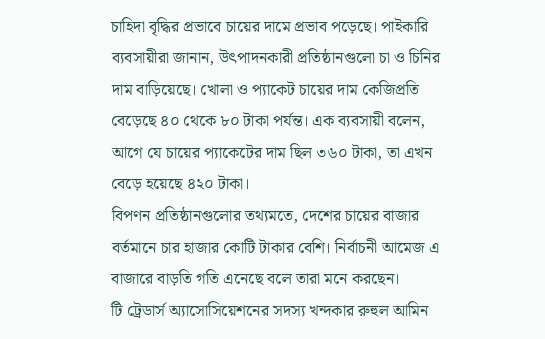চাহিদা বৃদ্ধির প্রভাবে চায়ের দামে প্রভাব পড়েছে। পাইকারি ব্যবসায়ীরা জানান, উৎপাদনকারী প্রতিষ্ঠানগুলো চা ও চিনির দাম বাড়িয়েছে। খোলা ও প্যাকেট চায়ের দাম কেজিপ্রতি বেড়েছে ৪০ থেকে ৮০ টাকা পর্যন্ত। এক ব্যবসায়ী বলেন, আগে যে চায়ের প্যাকেটের দাম ছিল ৩৬০ টাকা, তা এখন বেড়ে হয়েছে ৪২০ টাকা।
বিপণন প্রতিষ্ঠানগুলোর তথ্যমতে, দেশের চায়ের বাজার বর্তমানে চার হাজার কোটি টাকার বেশি। নির্বাচনী আমেজ এ বাজারে বাড়তি গতি এনেছে বলে তারা মনে করছেন।
টি ট্রেডার্স অ্যাসোসিয়েশনের সদস্য খন্দকার রুহুল আমিন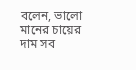বলেন, ভালো মানের চায়ের দাম সব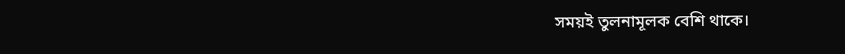সময়ই তুলনামূলক বেশি থাকে।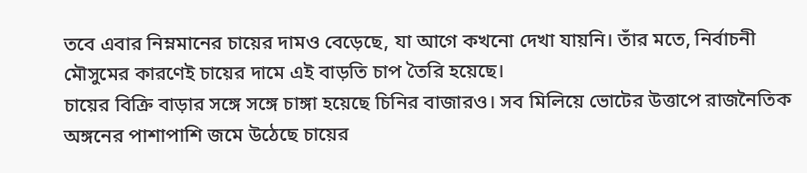তবে এবার নিম্নমানের চায়ের দামও বেড়েছে, যা আগে কখনো দেখা যায়নি। তাঁর মতে, নির্বাচনী মৌসুমের কারণেই চায়ের দামে এই বাড়তি চাপ তৈরি হয়েছে।
চায়ের বিক্রি বাড়ার সঙ্গে সঙ্গে চাঙ্গা হয়েছে চিনির বাজারও। সব মিলিয়ে ভোটের উত্তাপে রাজনৈতিক অঙ্গনের পাশাপাশি জমে উঠেছে চায়ের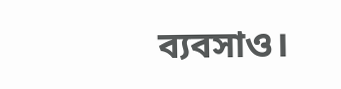ব্যবসাও।